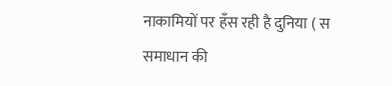नाकामियों पर हँस रही है दुनिया ( स
समाधान की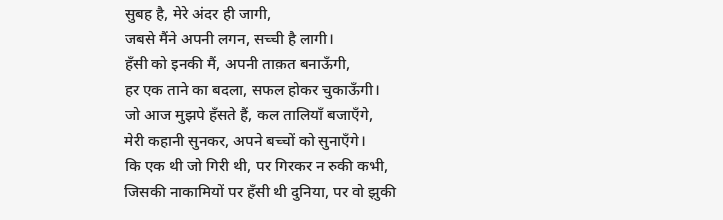सुबह है, मेरे अंदर ही जागी,
जबसे मैंने अपनी लगन, सच्ची है लागी।
हँसी को इनकी मैं, अपनी ताक़त बनाऊँगी,
हर एक ताने का बदला, सफल होकर चुकाऊँगी।
जो आज मुझपे हँसते हैं, कल तालियाँ बजाएँगे,
मेरी कहानी सुनकर, अपने बच्चों को सुनाएँगे।
कि एक थी जो गिरी थी, पर गिरकर न रुकी कभी,
जिसकी नाकामियों पर हँसी थी दुनिया, पर वो झुकी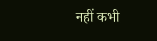नहीं कभी